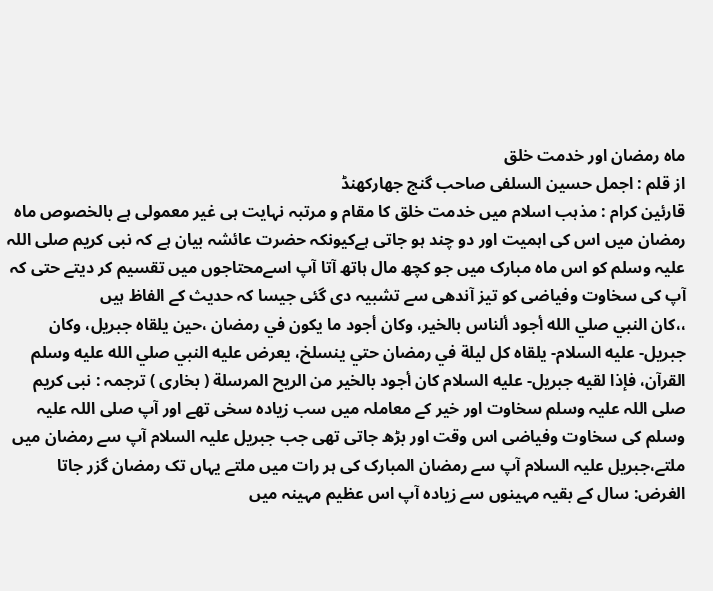ماہ رمضان اور خدمت خلق
از قلم : اجمل حسین السلفی صاحب گنج جھارکھنڈ
قارئین کرام : مذہب اسلام میں خدمت خلق کا مقام و مرتبہ نہایت ہی غیر معمولی ہے بالخصوص ماہ رمضان میں اس کی اہمیت اور دو چند ہو جاتی ہےکیونکہ حضرت عائشہ بیان ہے کہ نبی کریم صلی اللہ علیہ وسلم کو اس ماہ مبارک میں جو کچھ مال ہاتھ آتا آپ اسےمحتاجوں میں تقسیم کر دیتے حتی کہ آپ کی سخاوت وفیاضی کو تیز آندھی سے تشبیہ دی گئی جیسا کہ حدیث کے الفاظ ہیں
،،كان النبي صلي الله أجود ألناس بالخير، وكان أجود ما يكون في رمضان ،حين يلقاه جبریل، وكان جبريل- عليه السلام- يلقاه كل ليلة في رمضان حتي ينسلخ، يعرض عليه النبي صلي الله عليه وسلم القرآن، فإذا لقيه جبريل- عليه السلام كان أجود بالخير من الريح المرسلة ( بخاری ) ترجمہ : نبی کریم صلی اللہ علیہ وسلم سخاوت اور خیر کے معاملہ میں سب زیادہ سخی تھے اور آپ صلی اللہ علیہ وسلم کی سخاوت وفیاضی اس وقت اور بڑھ جاتی تھی جب جبريل علیہ السلام آپ سے رمضان میں ملتے،جبريل علیہ السلام آپ سے رمضان المبارک کی ہر رات میں ملتے یہاں تک رمضان گزر جاتا
الغرض: سال کے بقیہ مہینوں سے زیادہ آپ اس عظیم مہینہ میں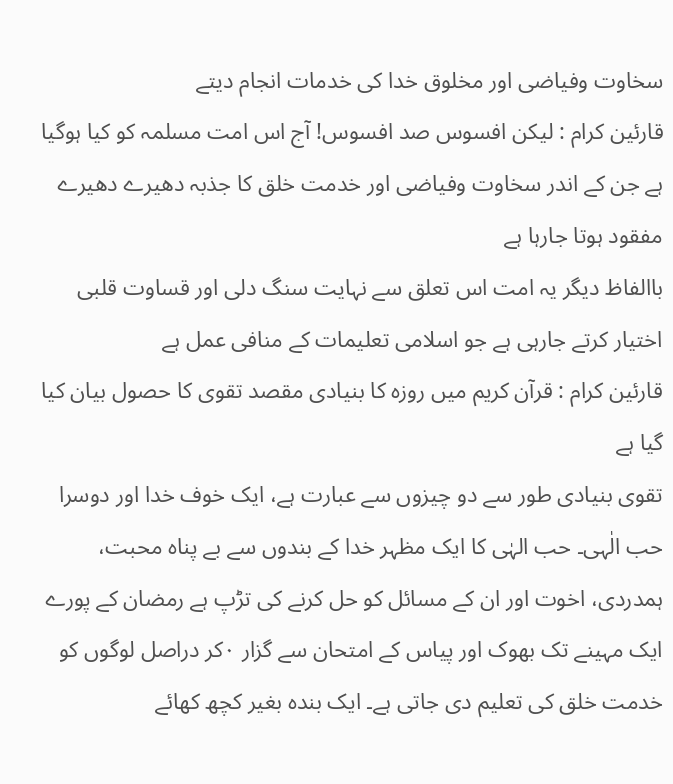سخاوت وفیاضی اور مخلوق خدا کی خدمات انجام دیتے
قارئین کرام : لیکن افسوس صد افسوس! آج اس امت مسلمہ کو کیا ہوگیا ہے جن کے اندر سخاوت وفیاضی اور خدمت خلق کا جذبہ دھیرے دھیرے مفقود ہوتا جارہا ہے
باالفاظ دیگر یہ امت اس تعلق سے نہایت سنگ دلی اور قساوت قلبی اختیار کرتے جارہی ہے جو اسلامی تعلیمات کے منافی عمل ہے
قارئین کرام : قرآن کریم میں روزہ کا بنیادی مقصد تقوی کا حصول بیان کیا گیا ہے
تقوی بنیادی طور سے دو چیزوں سے عبارت ہے، ایک خوف خدا اور دوسرا حب الٰہی۔ حب الہٰی کا ایک مظہر خدا کے بندوں سے بے پناہ محبت، ہمدردی، اخوت اور ان کے مسائل کو حل کرنے کی تڑپ ہے رمضان کے پورے ایک مہینے تک بھوک اور پیاس کے امتحان سے گزار ۰کر دراصل لوگوں کو خدمت خلق کی تعلیم دی جاتی ہے۔ ایک بندہ بغیر کچھ کھائے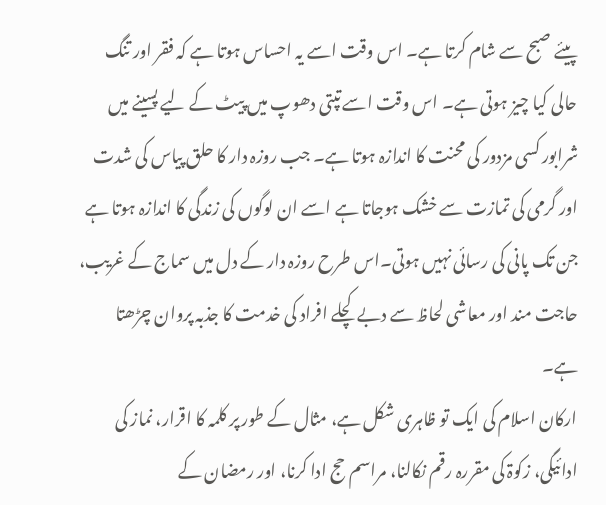پیئے صبح سے شام کرتا ہے۔ اس وقت اسے یہ احساس ہوتا ہے کہ فقر اور تنگ حالی کیا چیز ہوتی ہے۔ اس وقت اسے تپتی دھوپ میں پیٹ کے لیے پسینے میں شرابور کسی مزدور کی محنت کا اندازہ ہوتا ہے۔ جب روزہ دار کا حلق پیاس کی شدت اور گرمی کی تمازت سے خشک ہوجاتا ہے اسے ان لوگوں کی زندگی کا اندازہ ہوتا ہے جن تک پانی کی رسائی نہیں ہوتی۔اس طرح روزہ دار کے دل میں سماج کے غریب، حاجت مند اور معاشی لحاظ سے دبے کچلے افراد کی خدمت کا جذبہ پروان چڑھتا ہے۔
ارکان اسلام کی ایک تو ظاہری شکل ہے، مثال کے طور پر کلمہ کا اقرار، نماز کی ادائیگی، زکوۃ کی مقررہ رقم نکالنا، مراسم حج ادا کرنا، اور رمضان کے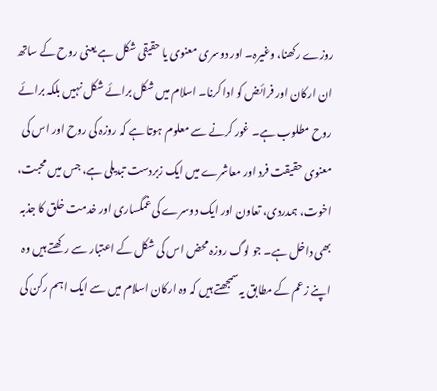روزے رکھنا، وغیرہ۔ اور دوسری معنوی یا حقیقی شکل ہے یعنی روح کے ساتھ ان ارکان اور فرائض کو ادا کرنا۔ اسلام میں شکل برائے شکل نہیں بلکہ برائے روح مطلوب ہے۔ غور کرنے سے معلوم ہوتا ہے کہ روزہ کی روح اور اس کی معنوی حقیقت فرد اور معاشرے میں ایک زبردست تبدیلی ہے، جس میں محبت، اخوت، ہمدردی، تعاون اور ایک دوسرے کی غمگساری اور خدمت خلق کا جذبہ بھی داخل ہے۔ جو لوگ روزہ محض اس کی شکل کے اعتبار سے رکھتے ہیں وہ اپنے زعم کے مطابق یہ سمجھتے ہیں کہ وہ ارکان اسلام میں سے ایک اہم رکن کی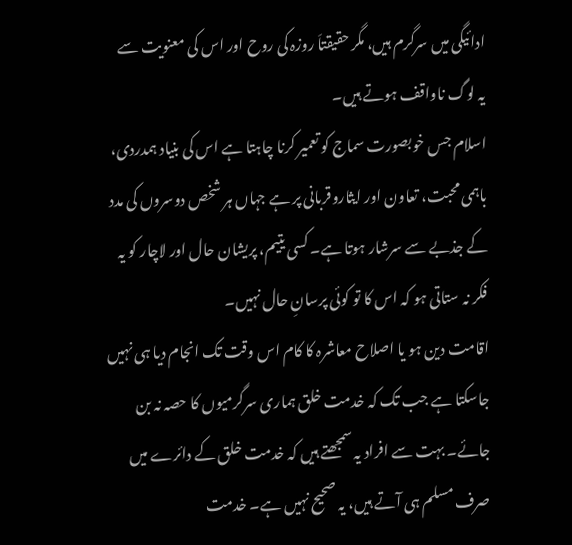ادائیگی میں سرگرم ہیں، مگر حقیقتاَ روزہ کی روح اور اس کی معنویت سے یہ لوگ ناواقف ہوتے ہیں۔
اسلام جس خوبصورت سماج کو تعمیر کرنا چاہتا ہے اس کی بنیاد ہمدردی، باہمی محبت، تعاون اور ایثاروقربانی پر ہے جہاں ہر شخص دوسروں کی مدد کے جذبے سے سرشار ہوتا ہے۔ کسی یتیم، پریشان حال اور لاچار کو یہ فکر نہ ستاتی ہو کہ اس کا تو کوئی پرسانِ حال نہیں۔
اقامت دین ہو یا اصلاح معاشرہ کا کام اس وقت تک انجام دیا ہی نہیں جاسکتا ہے جب تک کہ خدمت خلق ہماری سرگرمیوں کا حصہ نہ بن جائے۔ بہت سے افراد یہ سمجھتے ہیں کہ خدمت خلق کے دائرے میں صرف مسلم ہی آتے ہیں، یہ صحیح نہیں ہے۔ خدمت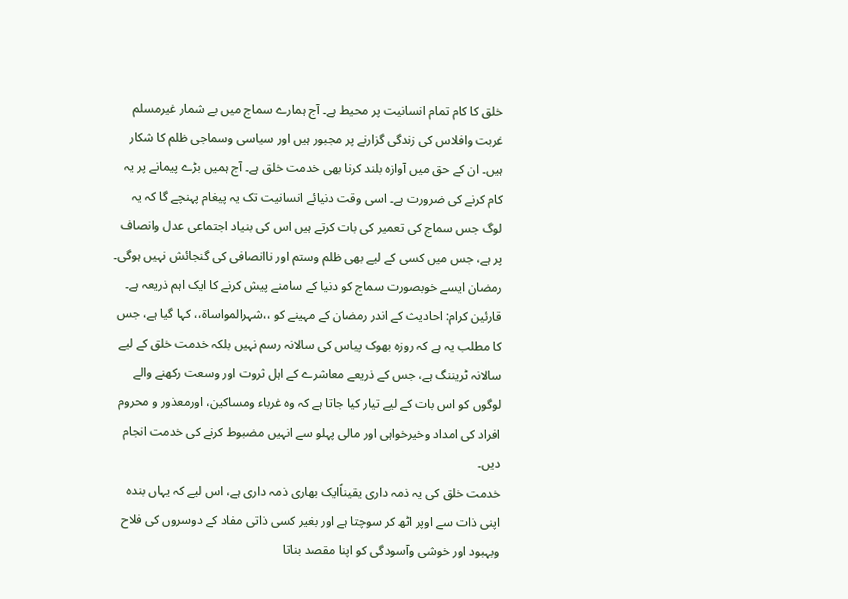خلق کا کام تمام انسانیت پر محیط ہے۔ آج ہمارے سماج میں بے شمار غیرمسلم غربت وافلاس کی زندگی گزارنے پر مجبور ہیں اور سیاسی وسماجی ظلم کا شکار ہیں۔ ان کے حق میں آوازہ بلند کرنا بھی خدمت خلق ہے۔ آج ہمیں بڑے پیمانے پر یہ کام کرنے کی ضرورت ہے۔ اسی وقت دنیائے انسانیت تک یہ پیغام پہنچے گا کہ یہ لوگ جس سماج کی تعمیر کی بات کرتے ہیں اس کی بنیاد اجتماعی عدل وانصاف پر ہے، جس میں کسی کے لیے بھی ظلم وستم اور ناانصافی کی گنجائش نہیں ہوگی۔ رمضان ایسے خوبصورت سماج کو دنیا کے سامنے پیش کرنے کا ایک اہم ذریعہ ہے۔
قارئین کرام: احادیث کے اندر رمضان کے مہینے کو ،،شہرالمواساۃ،، کہا گیا ہے، جس کا مطلب یہ ہے کہ روزہ بھوک پیاس کی سالانہ رسم نہیں بلکہ خدمت خلق کے لیے سالانہ ٹریننگ ہے، جس کے ذریعے معاشرے کے اہل ثروت اور وسعت رکھنے والے لوگوں کو اس بات کے لیے تیار کیا جاتا ہے کہ وہ غرباء ومساکین، اورمعذور و محروم افراد کی امداد وخیرخواہی اور مالی پہلو سے انہیں مضبوط کرنے کی خدمت انجام دیں۔
خدمت خلق کی یہ ذمہ داری یقیناًایک بھاری ذمہ داری ہے، اس لیے کہ یہاں بندہ اپنی ذات سے اوپر اٹھ کر سوچتا ہے اور بغیر کسی ذاتی مفاد کے دوسروں کی فلاح وبہبود اور خوشی وآسودگی کو اپنا مقصد بناتا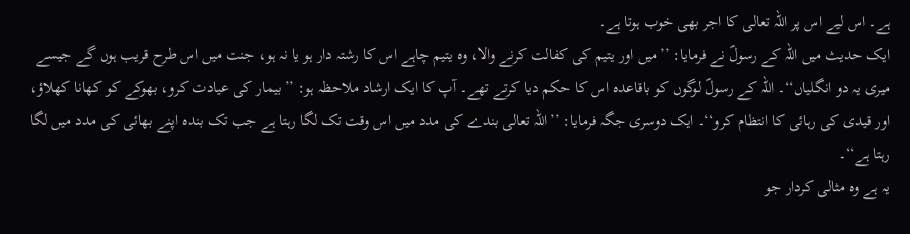ہے۔ اس لیے اس پر اللہ تعالی کا اجر بھی خوب ہوتا ہے۔
ایک حدیث میں اللہ کے رسولؐ نے فرمایا: ’’میں اور یتیم کی کفالت کرنے والا، وہ یتیم چاہے اس کا رشتہ دار ہو یا نہ ہو، جنت میں اس طرح قریب ہوں گے جیسے میری یہ دو انگلیاں‘‘۔ اللہ کے رسولؐ لوگوں کو باقاعدہ اس کا حکم دیا کرتے تھے۔ آپ کا ایک ارشاد ملاحظہ ہو: ’’بیمار کی عیادت کرو، بھوکے کو کھانا کھلاؤ، اور قیدی کی رہائی کا انتظام کرو‘‘۔ ایک دوسری جگہ فرمایا: ’’اللہ تعالی بندے کی مدد میں اس وقت تک لگا رہتا ہے جب تک بندہ اپنے بھائی کی مدد میں لگا رہتا ہے‘‘۔
یہ ہے وہ مثالی کردار جو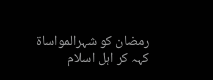رمضان کو شہرالمواساۃ کہہ کر اہل اسلام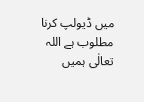میں ڈیولپ کرنا مطلوب ہے اللہ تعالٰی ہمیں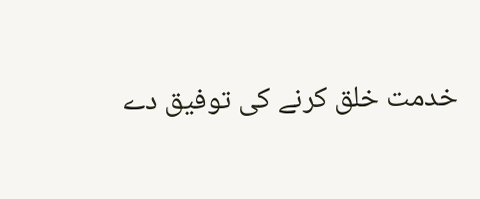خدمت خلق کرنے کی توفیق دے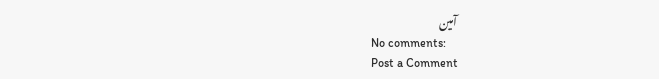آمین
No comments:
Post a Comment